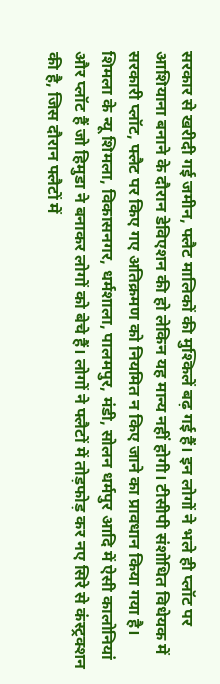सरकार से खरीदी गई जमीन, फ्लैट मालिकों की मुश्किलें बढ़ गई हैं। इन लोगों ने भले ही प्लॉट पर आशियाना बनाने के दौरान डेविएशन की हो लेकिन यह मान्य नहीं होगी। टीसीपी संशोधित विधेयक में सरकारी प्लॉट, फ्लैट पर किए गए अतिक्रमण को नियमित न किए जाने का प्रावधान किया गया है।
शिमला के न्यू शिमला, विकासनगर, धर्मशाला, पालमपुर, मंडी, सोलन धर्मपुर आदि में ऐसी कालोनियां और प्लॉट हैं जो हिमुडा ने बनाकर लोगों को बेचे हैं। लोगों ने फ्लैटों में तोड़फोड़ कर नए सिरे से कंस्ट्रक्शन की है, जिस दौरान फ्लैटों में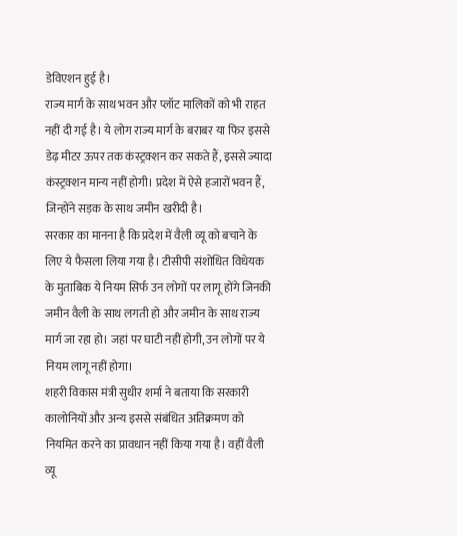डेविएशन हुई है।
राज्य मार्ग के साथ भवन और प्लॉट मालिकों को भी राहत नहीं दी गई है। ये लोग राज्य मार्ग के बराबर या फिर इससे डेढ़ मीटर ऊपर तक कंस्ट्रक्शन कर सकते हैं, इससे ज्यादा कंस्ट्रक्शन मान्य नहीं होगी। प्रदेश में ऐसे हजारों भवन हैं, जिन्होंने सड़क के साथ जमीन खरीदी है।
सरकार का मानना है कि प्रदेश में वैली व्यू को बचाने के लिए ये फैसला लिया गया है। टीसीपी संशोधित विधेयक के मुताबिक ये नियम सिर्फ उन लोगों पर लागू होंगे जिनकी जमीन वैली के साथ लगती हो और जमीन के साथ राज्य मार्ग जा रहा हो। जहां पर घाटी नहीं होगी, उन लोगों पर ये नियम लागू नहीं होगा।
शहरी विकास मंत्री सुधीर शर्मा ने बताया कि सरकारी कालोनियों और अन्य इससे संबंधित अतिक्रमण को नियमित करने का प्रावधान नहीं किया गया है। वहीं वैली व्यू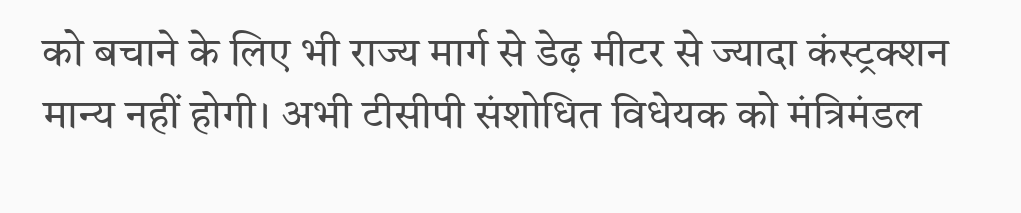को बचाने के लिए भी राज्य मार्ग से डेढ़ मीटर से ज्यादा कंस्ट्रक्शन मान्य नहीं होगी। अभी टीसीपी संशोधित विधेयक को मंत्रिमंडल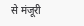से मंजूरी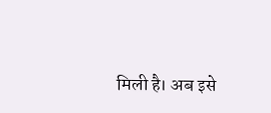मिली है। अब इसे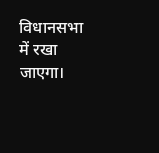विधानसभा में रखा जाएगा।